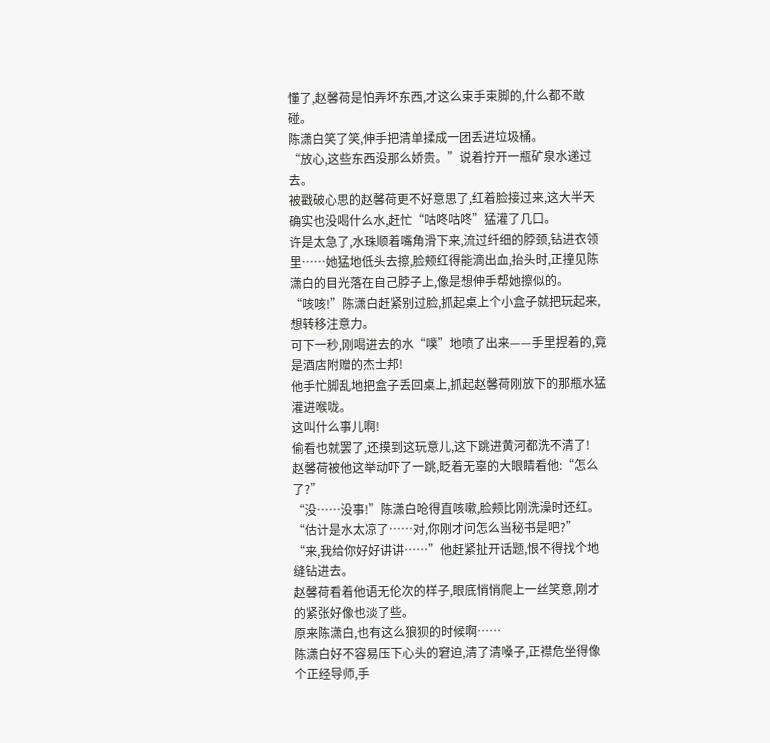懂了,赵馨荷是怕弄坏东西,才这么束手束脚的,什么都不敢碰。
陈潇白笑了笑,伸手把清单揉成一团丢进垃圾桶。
“放心,这些东西没那么娇贵。”说着拧开一瓶矿泉水递过去。
被戳破心思的赵馨荷更不好意思了,红着脸接过来,这大半天确实也没喝什么水,赶忙“咕咚咕咚”猛灌了几口。
许是太急了,水珠顺着嘴角滑下来,流过纤细的脖颈,钻进衣领里……她猛地低头去擦,脸颊红得能滴出血,抬头时,正撞见陈潇白的目光落在自己脖子上,像是想伸手帮她擦似的。
“咳咳!”陈潇白赶紧别过脸,抓起桌上个小盒子就把玩起来,想转移注意力。
可下一秒,刚喝进去的水“噗”地喷了出来——手里捏着的,竟是酒店附赠的杰士邦!
他手忙脚乱地把盒子丢回桌上,抓起赵馨荷刚放下的那瓶水猛灌进喉咙。
这叫什么事儿啊!
偷看也就罢了,还摸到这玩意儿,这下跳进黄河都洗不清了!
赵馨荷被他这举动吓了一跳,眨着无辜的大眼睛看他:“怎么了?”
“没……没事!”陈潇白呛得直咳嗽,脸颊比刚洗澡时还红。
“估计是水太凉了……对,你刚才问怎么当秘书是吧?”
“来,我给你好好讲讲……”他赶紧扯开话题,恨不得找个地缝钻进去。
赵馨荷看着他语无伦次的样子,眼底悄悄爬上一丝笑意,刚才的紧张好像也淡了些。
原来陈潇白,也有这么狼狈的时候啊……
陈潇白好不容易压下心头的窘迫,清了清嗓子,正襟危坐得像个正经导师,手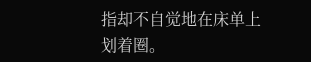指却不自觉地在床单上划着圈。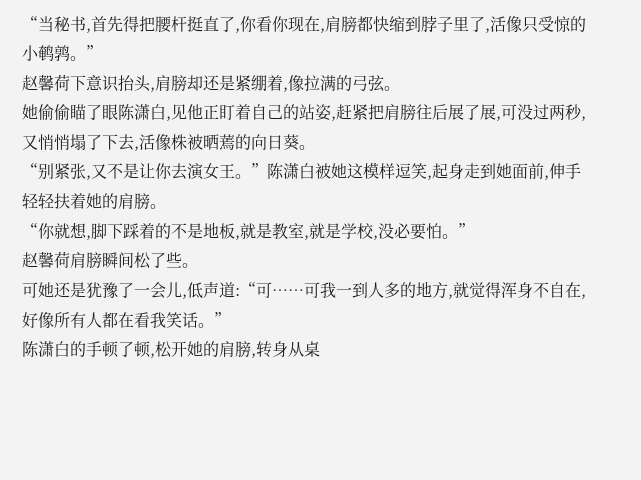“当秘书,首先得把腰杆挺直了,你看你现在,肩膀都快缩到脖子里了,活像只受惊的小鹌鹑。”
赵馨荷下意识抬头,肩膀却还是紧绷着,像拉满的弓弦。
她偷偷瞄了眼陈潇白,见他正盯着自己的站姿,赶紧把肩膀往后展了展,可没过两秒,又悄悄塌了下去,活像株被晒蔫的向日葵。
“别紧张,又不是让你去演女王。”陈潇白被她这模样逗笑,起身走到她面前,伸手轻轻扶着她的肩膀。
“你就想,脚下踩着的不是地板,就是教室,就是学校,没必要怕。”
赵馨荷肩膀瞬间松了些。
可她还是犹豫了一会儿,低声道:“可……可我一到人多的地方,就觉得浑身不自在,好像所有人都在看我笑话。”
陈潇白的手顿了顿,松开她的肩膀,转身从桌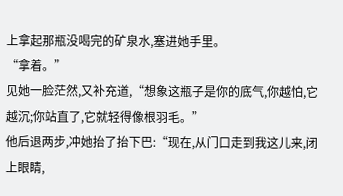上拿起那瓶没喝完的矿泉水,塞进她手里。
“拿着。”
见她一脸茫然,又补充道,“想象这瓶子是你的底气,你越怕,它越沉;你站直了,它就轻得像根羽毛。”
他后退两步,冲她抬了抬下巴:“现在,从门口走到我这儿来,闭上眼睛,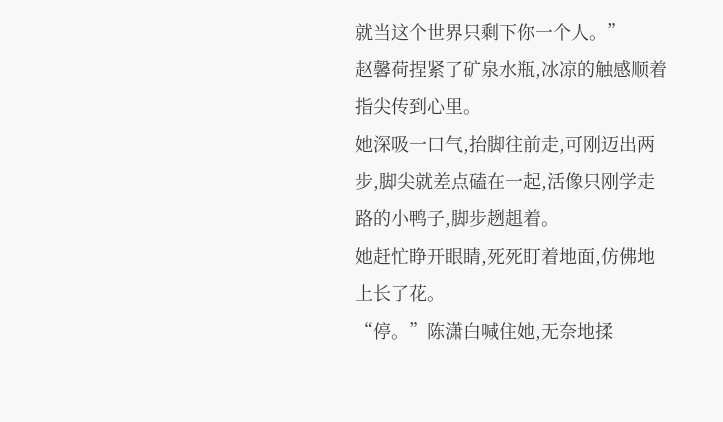就当这个世界只剩下你一个人。”
赵馨荷捏紧了矿泉水瓶,冰凉的触感顺着指尖传到心里。
她深吸一口气,抬脚往前走,可刚迈出两步,脚尖就差点磕在一起,活像只刚学走路的小鸭子,脚步趔趄着。
她赶忙睁开眼睛,死死盯着地面,仿佛地上长了花。
“停。”陈潇白喊住她,无奈地揉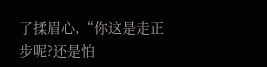了揉眉心,“你这是走正步呢?还是怕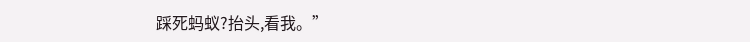踩死蚂蚁?抬头,看我。”